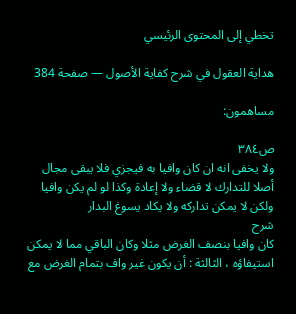تخطي إلى المحتوى الرئيسي

هداية العقول في شرح كفاية الأصول — صفحة 384

مساهمون:

ص٣٨٤
ولا يخفى انه ان كان وافيا به فيجزي فلا يبقى مجال أصلا للتدارك لا قضاء ولا إعادة وكذا لو لم يكن وافيا ولكن لا يمكن تداركه ولا يكاد يسوغ البدار
شرح
كان وافيا بنصف الغرض مثلا وكان الباقي مما لا يمكن استيفاؤه ، الثالثة : أن يكون غير واف بتمام الغرض مع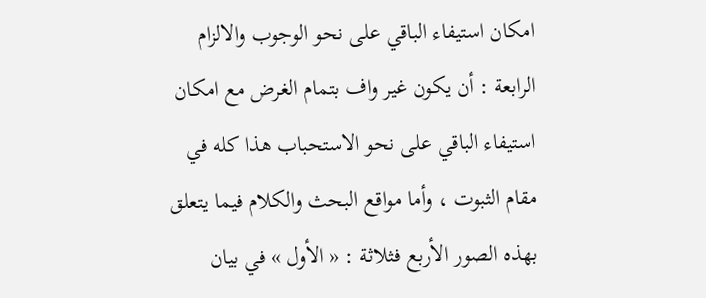امكان استيفاء الباقي على نحو الوجوب والالزام الرابعة : أن يكون غير واف بتمام الغرض مع امكان استيفاء الباقي على نحو الاستحباب هذا كله في مقام الثبوت ، وأما مواقع البحث والكلام فيما يتعلق بهذه الصور الأربع فثلاثة : « الأول » في بيان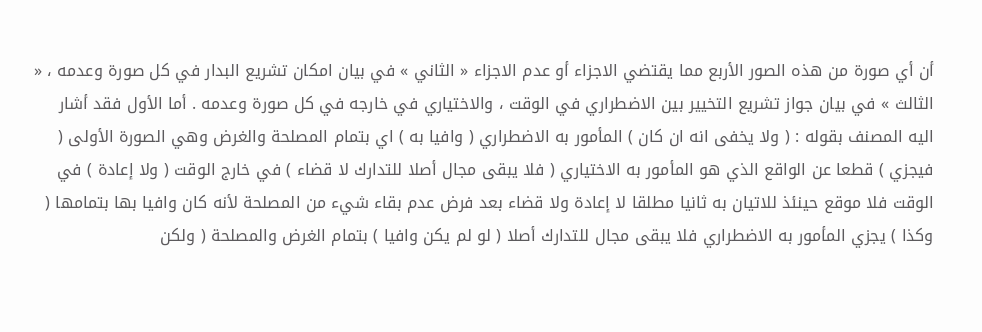أن أي صورة من هذه الصور الأربع مما يقتضي الاجزاء أو عدم الاجزاء « الثاني » في بيان امكان تشريع البدار في كل صورة وعدمه ، « الثالث » في بيان جواز تشريع التخيير بين الاضطراري في الوقت ، والاختياري في خارجه في كل صورة وعدمه . أما الأول فقد أشار اليه المصنف بقوله : ( ولا يخفى انه ان كان ) المأمور به الاضطراري ( وافيا به ) اي بتمام المصلحة والغرض وهي الصورة الأولى ( فيجزي ) قطعا عن الواقع الذي هو المأمور به الاختياري ( فلا يبقى مجال أصلا للتدارك لا قضاء ) في خارج الوقت ( ولا إعادة ) في الوقت فلا موقع حينئذ للاتيان به ثانيا مطلقا لا إعادة ولا قضاء بعد فرض عدم بقاء شيء من المصلحة لأنه كان وافيا بها بتمامها ( وكذا ) يجزي المأمور به الاضطراري فلا يبقى مجال للتدارك أصلا ( لو لم يكن وافيا ) بتمام الغرض والمصلحة ( ولكن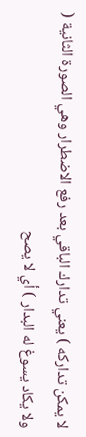لا يمكن تداركه ) يعني تدارك الباقي بعد رفع الاضطرار وهي الصورة الثانية ( ولا يكاد يسوغ له البدار ) أي لا يصح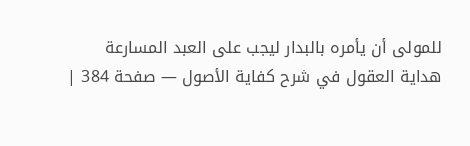للمولى أن يأمره بالبدار ليجب على العبد المسارعة
هداية العقول في شرح كفاية الأصول — صفحة 384 |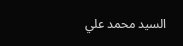السيد محمد علي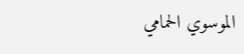الموسوي الحمامي